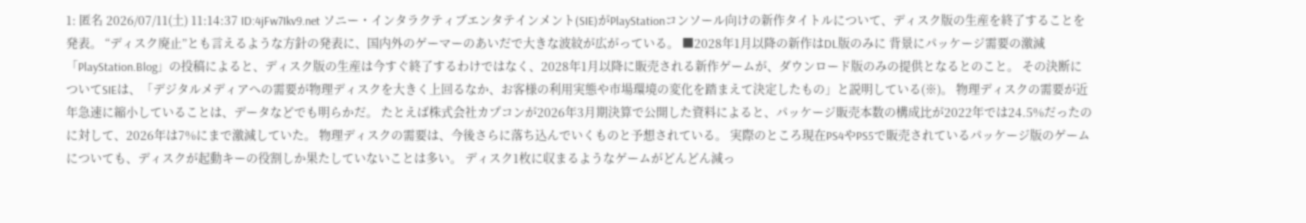1: 匿名 2026/07/11(土) 11:14:37 ID:4jFw7Ikv9.net ソニー・インタラクティブエンタテインメント(SIE)がPlayStationコンソール向けの新作タイトルについて、ディスク版の生産を終了することを発表。 “ディスク廃止”とも言えるような方針の発表に、国内外のゲーマーのあいだで大きな波紋が広がっている。 ■2028年1月以降の新作はDL版のみに 背景にパッケージ需要の激減 「PlayStation.Blog」の投稿によると、ディスク版の生産は今すぐ終了するわけではなく、2028年1月以降に販売される新作ゲームが、ダウンロード版のみの提供となるとのこと。 その決断についてSIEは、「デジタルメディアへの需要が物理ディスクを大きく上回るなか、お客様の利用実態や市場環境の変化を踏まえて決定したもの」と説明している(※)。 物理ディスクの需要が近年急速に縮小していることは、データなどでも明らかだ。 たとえば株式会社カプコンが2026年3月期決算で公開した資料によると、パッケージ販売本数の構成比が2022年では24.5%だったのに対して、2026年は7%にまで激減していた。 物理ディスクの需要は、今後さらに落ち込んでいくものと予想されている。 実際のところ現在PS4やPS5で販売されているパッケージ版のゲームについても、ディスクが起動キーの役割しか果たしていないことは多い。 ディスク1枚に収まるようなゲームがどんどん減っ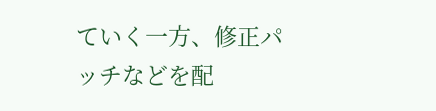ていく一方、修正パッチなどを配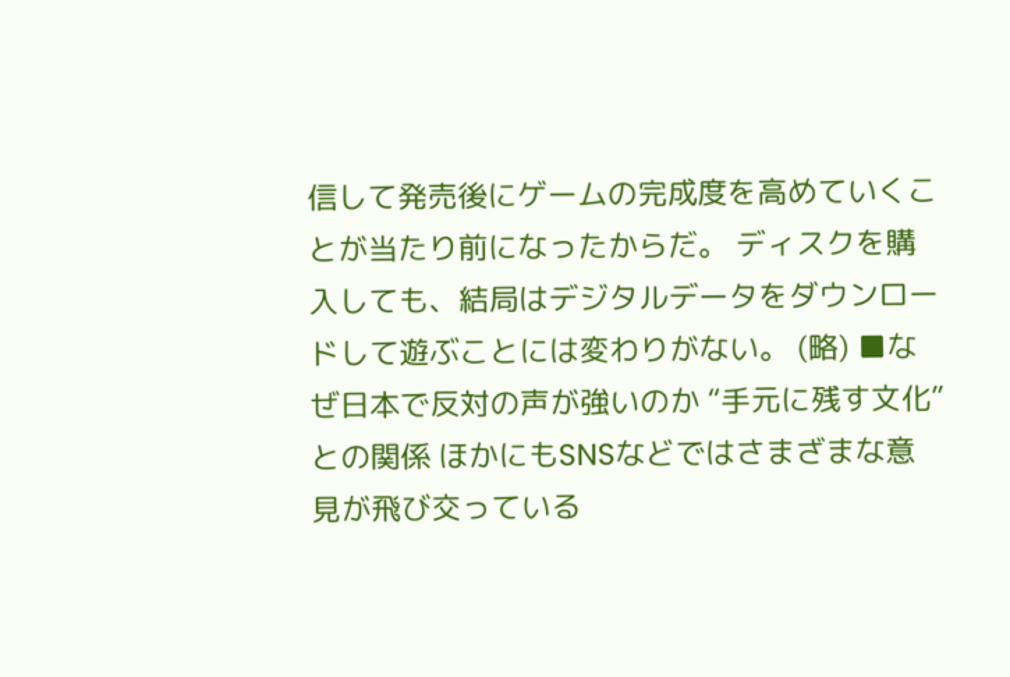信して発売後にゲームの完成度を高めていくことが当たり前になったからだ。 ディスクを購入しても、結局はデジタルデータをダウンロードして遊ぶことには変わりがない。 (略) ■なぜ日本で反対の声が強いのか “手元に残す文化”との関係 ほかにもSNSなどではさまざまな意見が飛び交っている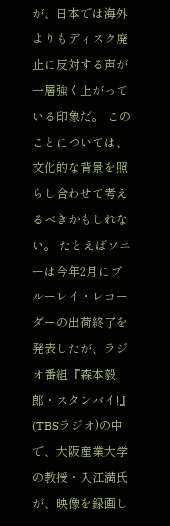が、日本では海外よりもディスク廃止に反対する声が一層強く上がっている印象だ。 このことについては、文化的な背景を照らし合わせて考えるべきかもしれない。 たとえばソニーは今年2月にブルーレイ・レコーダーの出荷終了を発表したが、ラジオ番組『森本毅郎・スタンバイ!』(TBSラジオ)の中で、大阪産業大学の教授・入江満氏が、映像を録画し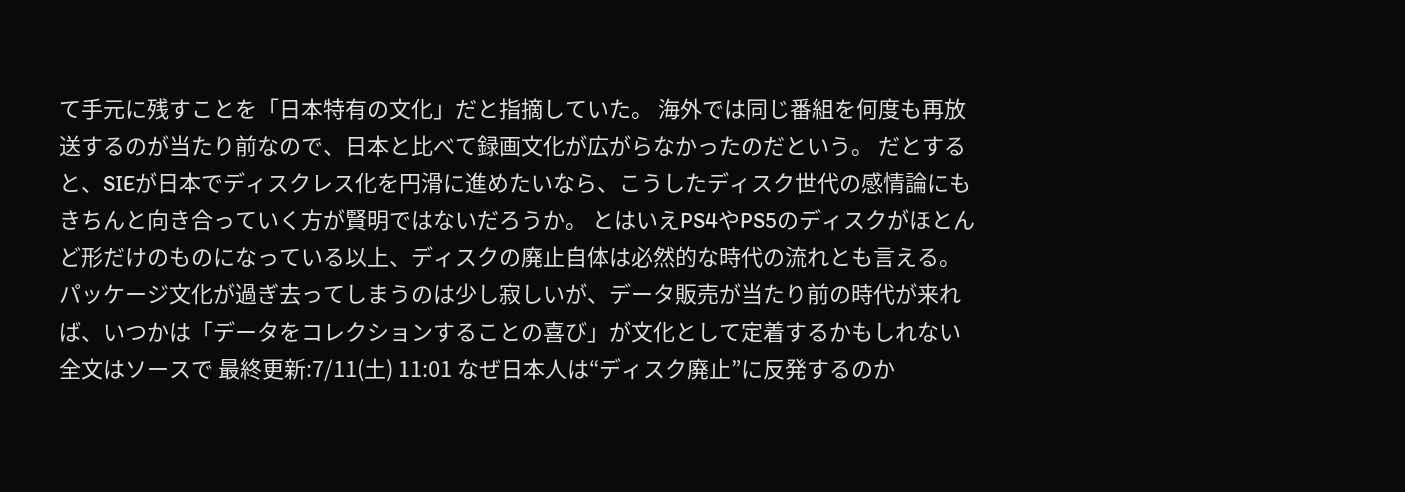て手元に残すことを「日本特有の文化」だと指摘していた。 海外では同じ番組を何度も再放送するのが当たり前なので、日本と比べて録画文化が広がらなかったのだという。 だとすると、SIEが日本でディスクレス化を円滑に進めたいなら、こうしたディスク世代の感情論にもきちんと向き合っていく方が賢明ではないだろうか。 とはいえPS4やPS5のディスクがほとんど形だけのものになっている以上、ディスクの廃止自体は必然的な時代の流れとも言える。 パッケージ文化が過ぎ去ってしまうのは少し寂しいが、データ販売が当たり前の時代が来れば、いつかは「データをコレクションすることの喜び」が文化として定着するかもしれない 全文はソースで 最終更新:7/11(土) 11:01 なぜ日本人は“ディスク廃止”に反発するのか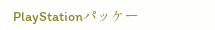PlayStationパッケー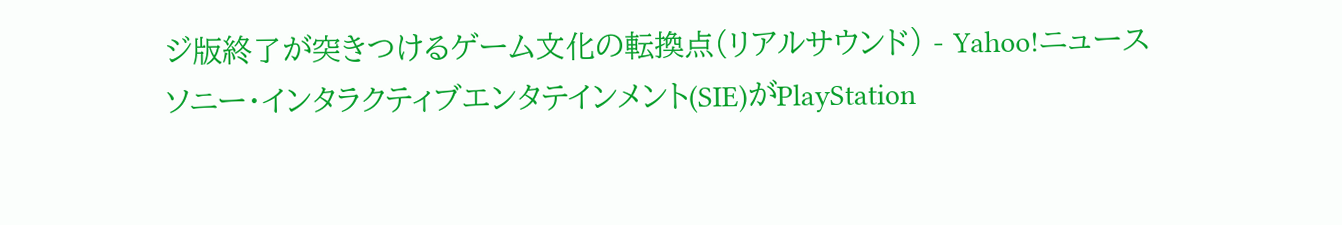ジ版終了が突きつけるゲーム文化の転換点(リアルサウンド) - Yahoo!ニュース ソニー・インタラクティブエンタテインメント(SIE)がPlayStation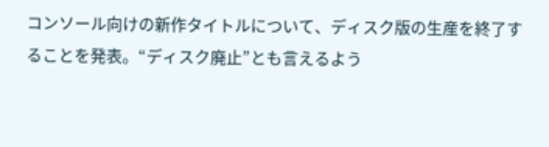コンソール向けの新作タイトルについて、ディスク版の生産を終了することを発表。“ディスク廃止”とも言えるよう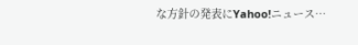な方針の発表にYahoo!ニュース…